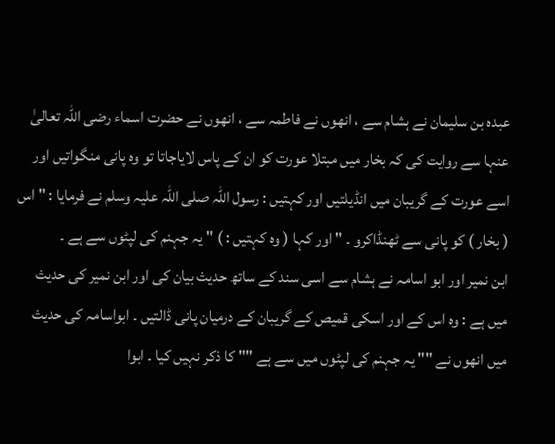عبدہ بن سلیمان نے ہشام سے ، انھوں نے فاطمہ سے ، انھوں نے حضرت اسماء رضی اللہ تعالیٰ عنہا سے روایت کی کہ بخار میں مبتلا عورت کو ان کے پاس لایاجاتا تو وہ پانی منگواتیں اور اسے عورت کے گریبان میں انڈیلتیں اور کہتیں : رسول اللہ صلی اللہ علیہ وسلم نے فرمایا : " اس ( بخار ) کو پانی سے ٹھنڈاکرو ۔ " اور کہا ( وہ کہتیں : ) " یہ جہنم کی لپٹوں سے ہے ۔
ابن نمیر اور ابو اسامہ نے ہشام سے اسی سند کے ساتھ حدیث بیان کی اور ابن نمیر کی حدیث میں ہے : وہ اس کے اور اسکی قمیص کے گریبان کے درمیان پانی ڈالتیں ۔ ابواسامہ کی حدیث میں انھوں نے "" یہ جہنم کی لپٹوں میں سے ہے "" کا ذکر نہیں کیا ۔ ابوا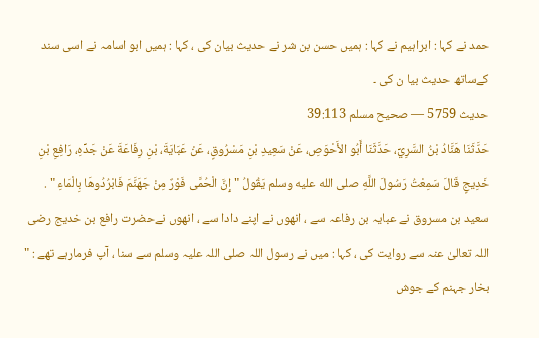حمد نے کہا : ابراہیم نے کہا : ہمیں حسن بن شر نے حدیث بیان کی ، کہا : ہمیں ابو اسامہ نے اسی سند کےساتھ حدیث بیا ن کی ۔
حدیث 5759 — صحيح مسلم 39:113
حَدَّثَنَا هَنَّادُ بْنُ السَّرِيِّ، حَدَّثَنَا أَبُو الأَحْوَصِ، عَنْ سَعِيدِ بْنِ مَسْرُوقٍ، عَنْ عَبَايَةَ، بْنِ رِفَاعَةَ عَنْ جَدِّهِ، رَافِعِ بْنِ خَدِيجٍ قَالَ سَمِعْتُ رَسُولَ اللَّهِ صلى الله عليه وسلم يَقُولُ " إِنَّ الْحُمَّى فَوْرٌ مِنْ جَهَنَّمَ فَابْرُدُوهَا بِالْمَاءِ " .
سعید بن مسروق نے عبایہ بن رفاعہ سے ، انھوں نے اپنے دادا سے ، انھوں نےحضرت رافع بن خدیج رضی اللہ تعالیٰ عنہ سے روایت کی ، کہا : میں نے رسول اللہ صلی اللہ علیہ وسلم سے سنا ، آپ فرمارہے تھے : " بخار جہنم کے جوش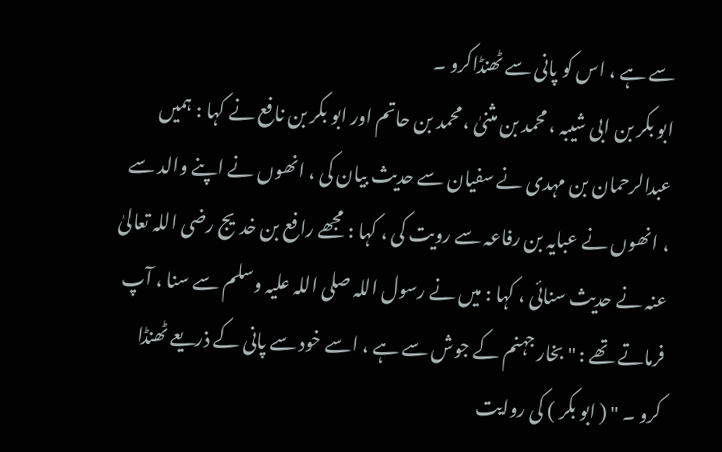سے ہے ، اس کو پانی سے ٹھنڈاکرو ۔
ابو بکر بن ابی شیبہ ، محمد بن مثنیٰ ، محمد بن حاتم اور ابو بکر بن نافع نے کہا : ہمیں عبدالرحمان بن مہدی نے سفیان سے حدیث بیان کی ، انھوں نے اپنے والد سے ، انھوں نے عبایہ بن رفاعہ سے رویت کی ، کہا : مجھے رافع بن خدیج رضی اللہ تعالیٰ عنہ نے حدیث سنائی ، کہا : میں نے رسول اللہ صلی اللہ علیہ وسلم سے سنا ، آپ فرماتے تھے : " بخار جہنم کے جوش سے ہے ، اسے خود سے پانی کے ذریعے ٹھنڈا کرو ۔ " ( ابو بکر ) کی روایت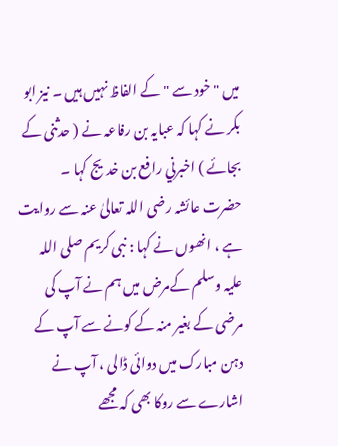میں " خود سے " کے الفاظ نہیں ہیں ۔ نیز ابو بکر نے کہا کہ عبایہ بن رفاعہ نے ( حدثنی کے بجائے ) اخبرني رافع بن خديج کہا ۔
حضرت عائشہ رضی اللہ تعالیٰ عنہ سے روایت ہے ، انھوں نے کہا : نبی کریم صلی اللہ علیہ وسلم کےمرض میں ہم نے آپ کی مرضی کے بغیر منہ کے کونے سے آپ کے دہن مبارک میں دوائی ڈالی ، آپ نے اشارے سے روکا بھی کہ مجھے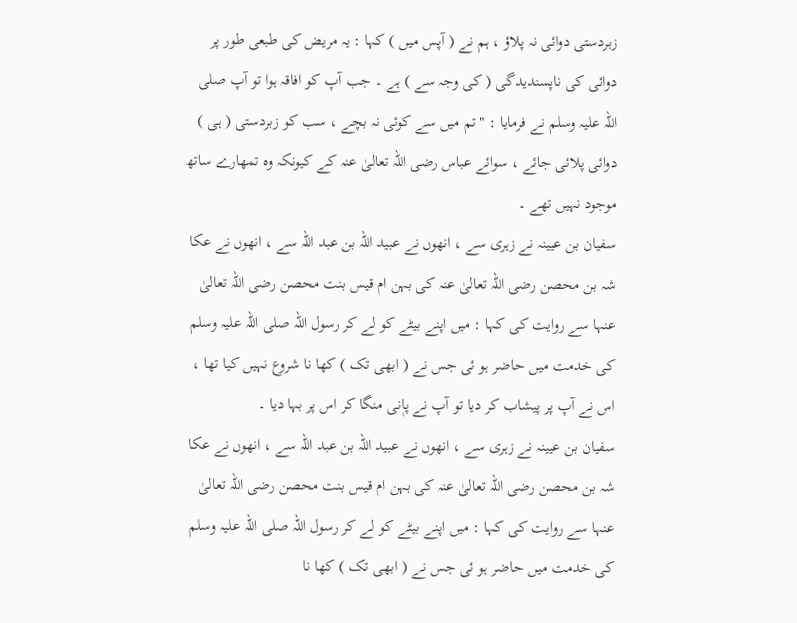زبردستی دوائی نہ پلاؤ ، ہم نے ( آپس میں ) کہا : یہ مریض کی طبعی طور پر دوائی کی ناپسندیدگی ( کی وجہ سے ) ہے ۔ جب آپ کو افاقہ ہوا تو آپ صلی اللہ علیہ وسلم نے فرمایا : " تم میں سے کوئی نہ بچے ، سب کو زبردستی ( ہی ) دوائی پلائی جائے ، سوائے عباس رضی اللہ تعالیٰ عنہ کے کیونکہ وہ تمھارے ساتھ موجود نہیں تھے ۔
سفیان بن عیینہ نے زہری سے ، انھوں نے عبید اللہ بن عبد اللہ سے ، انھوں نے عکا شہ بن محصن رضی اللہ تعالیٰ عنہ کی بہن ام قیس بنت محصن رضی اللہ تعالیٰ عنہا سے روایت کی کہا : میں اپنے بیٹے کو لے کر رسول اللہ صلی اللہ علیہ وسلم کی خدمت میں حاضر ہو ئی جس نے ( ابھی تک ) کھا نا شروع نہیں کیا تھا ، اس نے آپ پر پیشاب کر دیا تو آپ نے پاٖنی منگا کر اس پر بہا دیا ۔
سفیان بن عیینہ نے زہری سے ، انھوں نے عبید اللہ بن عبد اللہ سے ، انھوں نے عکا شہ بن محصن رضی اللہ تعالیٰ عنہ کی بہن ام قیس بنت محصن رضی اللہ تعالیٰ عنہا سے روایت کی کہا : میں اپنے بیٹے کو لے کر رسول اللہ صلی اللہ علیہ وسلم کی خدمت میں حاضر ہو ئی جس نے ( ابھی تک ) کھا نا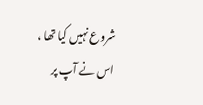شروع نہیں کیا تھا ، اس نے آپ پر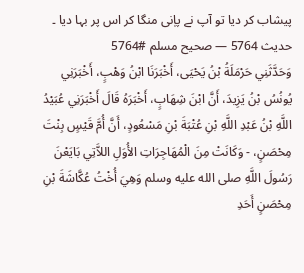پیشاب کر دیا تو آپ نے پاٖنی منگا کر اس پر بہا دیا ۔
حدیث 5764 — صحيح مسلم #5764
وَحَدَّثَنِي حَرْمَلَةُ بْنُ يَحْيَى، أَخْبَرَنَا ابْنُ وَهْبٍ، أَخْبَرَنِي يُونُسُ بْنُ يَزِيدَ، أَنَّ ابْنَ شِهَابٍ، أَخْبَرَهُ قَالَ أَخْبَرَنِي عُبَيْدُ اللَّهِ بْنُ عَبْدِ اللَّهِ بْنِ عُتْبَةَ بْنِ مَسْعُودٍ، أَنَّ أُمَّ قَيْسٍ بِنْتَ مِحْصَنٍ، - وَكَانَتْ مِنَ الْمُهَاجِرَاتِ الأُوَلِ اللاَّتِي بَايَعْنَ رَسُولَ اللَّهِ صلى الله عليه وسلم وَهِيَ أُخْتُ عُكَّاشَةَ بْنِ مِحْصَنٍ أَحَدِ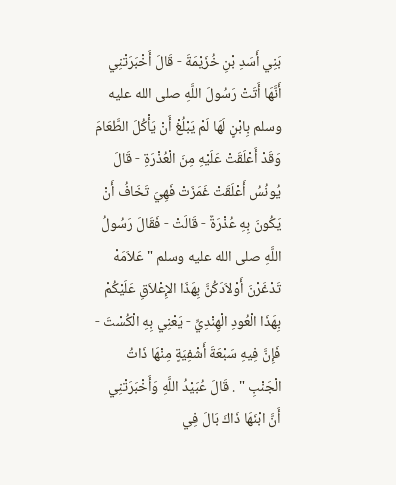بَنِي أَسَدِ بْنِ خُزَيْمَةَ - قَالَ أَخْبَرَتْنِي أَنَّهَا أَتَتْ رَسُولَ اللَّهِ صلى الله عليه وسلم بِابْنٍ لَهَا لَمْ يَبْلُغْ أَنْ يَأْكُلَ الطَّعَامَ وَقَدْ أَعْلَقَتْ عَلَيْهِ مِنَ الْعُذْرَةِ - قَالَ يُونُسُ أَعْلَقَتْ غَمَزَتْ فَهِيَ تَخَافُ أَنْ يَكُونَ بِهِ عُذْرَةٌ - قَالَتْ - فَقَالَ رَسُولُ اللَّهِ صلى الله عليه وسلم " عَلاَمَهْ تَدْغَرْنَ أَوْلاَدَكُنَّ بِهَذَا الإِعْلاَقِ عَلَيْكُمْ بِهَذَا الْعُودِ الْهِنْدِيِّ - يَعْنِي بِهِ الْكُسْتَ - فَإِنَّ فِيهِ سَبْعَةَ أَشْفِيَةٍ مِنْهَا ذَاتُ الْجَنْبِ " . قَالَ عُبَيْدُ اللَّهِ وَأَخْبَرَتْنِي أَنَّ ابْنَهَا ذَاكَ بَالَ فِي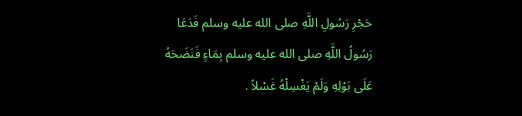حَجْرِ رَسُولِ اللَّهِ صلى الله عليه وسلم فَدَعَا رَسُولُ اللَّهِ صلى الله عليه وسلم بِمَاءٍ فَنَضَحَهُ عَلَى بَوْلِهِ وَلَمْ يَغْسِلْهُ غَسْلاً .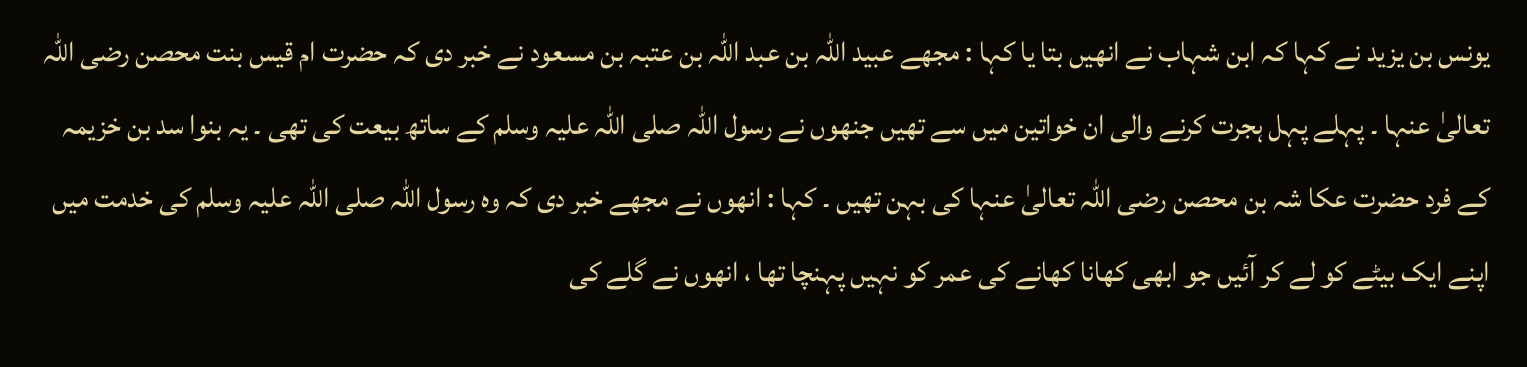یونس بن یزید نے کہا کہ ابن شہاب نے انھیں بتا یا کہا : مجھے عبید اللہ بن عبد اللہ بن عتبہ بن مسعود نے خبر دی کہ حضرت ام قیس بنت محصن رضی اللہ تعالیٰ عنہا ۔ پہلے پہل ہجرت کرنے والی ان خواتین میں سے تھیں جنھوں نے رسول اللہ صلی اللہ علیہ وسلم کے ساتھ بیعت کی تھی ۔ یہ بنوا سد بن خزیمہ کے فرد حضرت عکا شہ بن محصن رضی اللہ تعالیٰ عنہا کی بہن تھیں ۔ کہا : انھوں نے مجھے خبر دی کہ وہ رسول اللہ صلی اللہ علیہ وسلم کی خدمت میں اپنے ایک بیٹے کو لے کر آئیں جو ابھی کھانا کھانے کی عمر کو نہیں پہنچا تھا ، انھوں نے گلے کی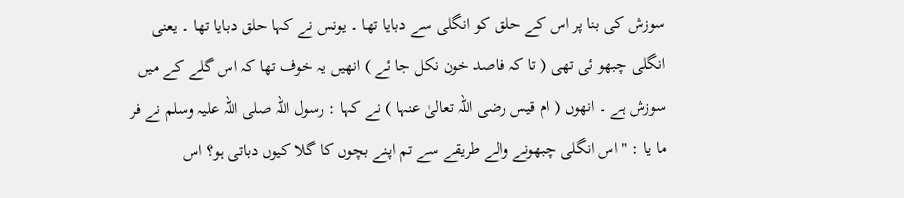سوزش کی بنا پر اس کے حلق کو انگلی سے دبایا تھا ۔ یونس نے کہا حلق دبایا تھا ۔ یعنی انگلی چبھو ئی تھی ( تا کہ فاصد خون نکل جا ئے ) انھیں یہ خوف تھا کہ اس گلے کے میں سوزش ہے ۔ انھوں ( ام قیس رضی اللہ تعالیٰ عنہا ) نے کہا : رسول اللہ صلی اللہ علیہ وسلم نے فر ما یا : " اس انگلی چبھونے والے طریقے سے تم اپنے بچوں کا گلا کیوں دباتی ہو؟ اس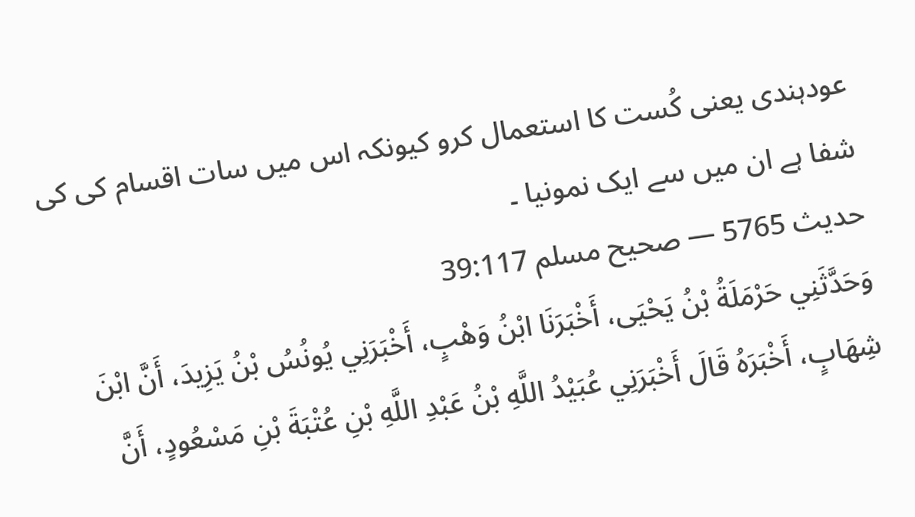عودہندی یعنی کُست کا استعمال کرو کیونکہ اس میں سات اقسام کی کی شفا ہے ان میں سے ایک نمونیا ۔
حدیث 5765 — صحيح مسلم 39:117
وَحَدَّثَنِي حَرْمَلَةُ بْنُ يَحْيَى، أَخْبَرَنَا ابْنُ وَهْبٍ، أَخْبَرَنِي يُونُسُ بْنُ يَزِيدَ، أَنَّ ابْنَ شِهَابٍ، أَخْبَرَهُ قَالَ أَخْبَرَنِي عُبَيْدُ اللَّهِ بْنُ عَبْدِ اللَّهِ بْنِ عُتْبَةَ بْنِ مَسْعُودٍ، أَنَّ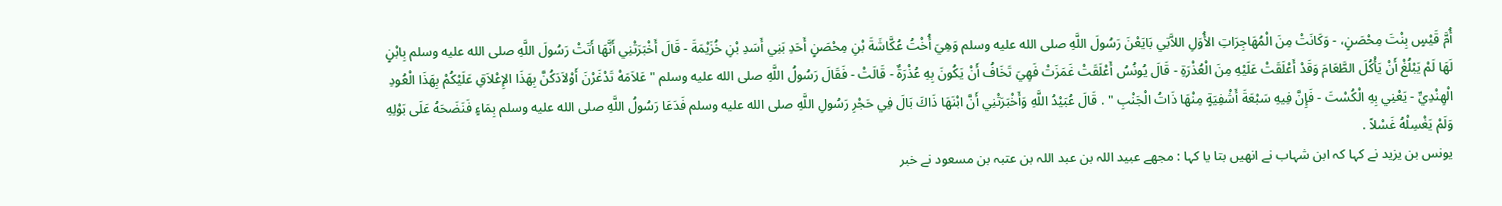أُمَّ قَيْسٍ بِنْتَ مِحْصَنٍ، - وَكَانَتْ مِنَ الْمُهَاجِرَاتِ الأُوَلِ اللاَّتِي بَايَعْنَ رَسُولَ اللَّهِ صلى الله عليه وسلم وَهِيَ أُخْتُ عُكَّاشَةَ بْنِ مِحْصَنٍ أَحَدِ بَنِي أَسَدِ بْنِ خُزَيْمَةَ - قَالَ أَخْبَرَتْنِي أَنَّهَا أَتَتْ رَسُولَ اللَّهِ صلى الله عليه وسلم بِابْنٍ لَهَا لَمْ يَبْلُغْ أَنْ يَأْكُلَ الطَّعَامَ وَقَدْ أَعْلَقَتْ عَلَيْهِ مِنَ الْعُذْرَةِ - قَالَ يُونُسُ أَعْلَقَتْ غَمَزَتْ فَهِيَ تَخَافُ أَنْ يَكُونَ بِهِ عُذْرَةٌ - قَالَتْ - فَقَالَ رَسُولُ اللَّهِ صلى الله عليه وسلم " عَلاَمَهْ تَدْغَرْنَ أَوْلاَدَكُنَّ بِهَذَا الإِعْلاَقِ عَلَيْكُمْ بِهَذَا الْعُودِ الْهِنْدِيِّ - يَعْنِي بِهِ الْكُسْتَ - فَإِنَّ فِيهِ سَبْعَةَ أَشْفِيَةٍ مِنْهَا ذَاتُ الْجَنْبِ " . قَالَ عُبَيْدُ اللَّهِ وَأَخْبَرَتْنِي أَنَّ ابْنَهَا ذَاكَ بَالَ فِي حَجْرِ رَسُولِ اللَّهِ صلى الله عليه وسلم فَدَعَا رَسُولُ اللَّهِ صلى الله عليه وسلم بِمَاءٍ فَنَضَحَهُ عَلَى بَوْلِهِ وَلَمْ يَغْسِلْهُ غَسْلاً .
یونس بن یزید نے کہا کہ ابن شہاب نے انھیں بتا یا کہا : مجھے عبید اللہ بن عبد اللہ بن عتبہ بن مسعود نے خبر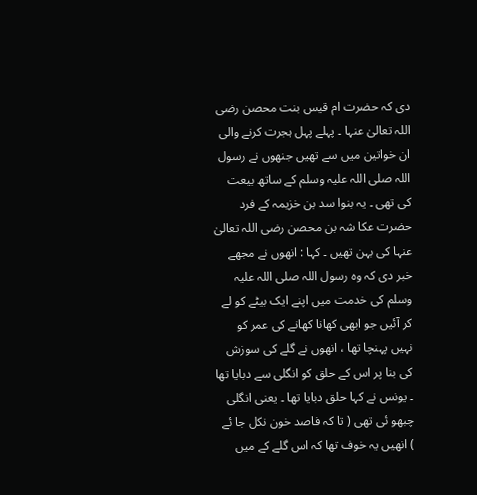دی کہ حضرت ام قیس بنت محصن رضی اللہ تعالیٰ عنہا ۔ پہلے پہل ہجرت کرنے والی ان خواتین میں سے تھیں جنھوں نے رسول اللہ صلی اللہ علیہ وسلم کے ساتھ بیعت کی تھی ۔ یہ بنوا سد بن خزیمہ کے فرد حضرت عکا شہ بن محصن رضی اللہ تعالیٰ عنہا کی بہن تھیں ۔ کہا : انھوں نے مجھے خبر دی کہ وہ رسول اللہ صلی اللہ علیہ وسلم کی خدمت میں اپنے ایک بیٹے کو لے کر آئیں جو ابھی کھانا کھانے کی عمر کو نہیں پہنچا تھا ، انھوں نے گلے کی سوزش کی بنا پر اس کے حلق کو انگلی سے دبایا تھا ۔ یونس نے کہا حلق دبایا تھا ۔ یعنی انگلی چبھو ئی تھی ( تا کہ فاصد خون نکل جا ئے ) انھیں یہ خوف تھا کہ اس گلے کے میں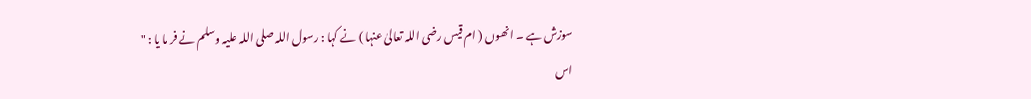سوزش ہے ۔ انھوں ( ام قیس رضی اللہ تعالیٰ عنہا ) نے کہا : رسول اللہ صلی اللہ علیہ وسلم نے فر ما یا : " اس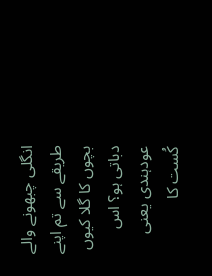انگلی چبھونے والے طریقے سے تم اپنے بچوں کا گلا کیوں دباتی ہو؟ اس عودہندی یعنی کُست کا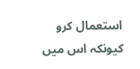استعمال کرو کیونکہ اس میں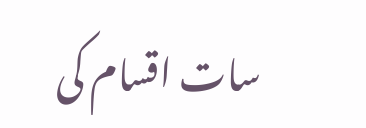سات اقسام کی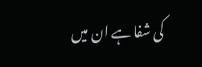کی شفا ہے ان میں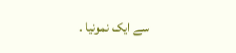سے ایک نمونیا ۔